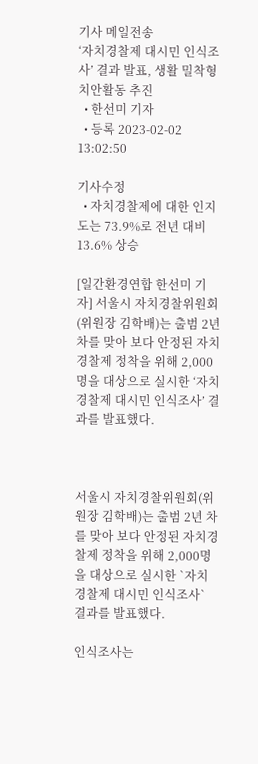기사 메일전송
‘자치경찰제 대시민 인식조사’ 결과 발표, 생활 밀착형 치안활동 추진
  • 한선미 기자
  • 등록 2023-02-02 13:02:50

기사수정
  • 자치경찰제에 대한 인지도는 73.9%로 전년 대비 13.6% 상승

[일간환경연합 한선미 기자] 서울시 자치경찰위원회(위원장 김학배)는 출범 2년 차를 맞아 보다 안정된 자치경찰제 정착을 위해 2,000명을 대상으로 실시한 ‘자치경찰제 대시민 인식조사’ 결과를 발표했다.



서울시 자치경찰위원회(위원장 김학배)는 출범 2년 차를 맞아 보다 안정된 자치경찰제 정착을 위해 2,000명을 대상으로 실시한 `자치경찰제 대시민 인식조사` 결과를 발표했다.

인식조사는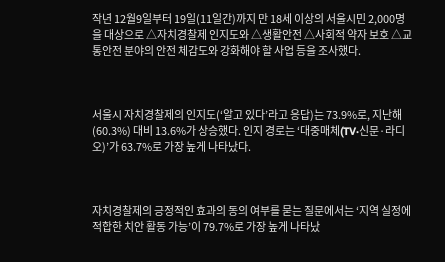작년 12월9일부터 19일(11일간)까지 만 18세 이상의 서울시민 2,000명을 대상으로 △자치경찰제 인지도와 △생활안전 △사회적 약자 보호 △교통안전 분야의 안전 체감도와 강화해야 할 사업 등을 조사했다.



서울시 자치경찰제의 인지도(‘알고 있다’라고 응답)는 73.9%로, 지난해(60.3%) 대비 13.6%가 상승했다. 인지 경로는 ‘대중매체(TV·신문·라디오)’가 63.7%로 가장 높게 나타났다.



자치경찰제의 긍정적인 효과의 동의 여부를 묻는 질문에서는 ‘지역 실정에 적합한 치안 활동 가능’이 79.7%로 가장 높게 나타났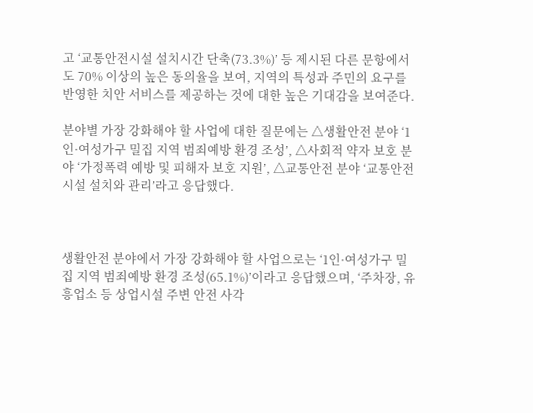고 ‘교통안전시설 설치시간 단축(73.3%)’ 등 제시된 다른 문항에서도 70% 이상의 높은 동의율을 보여, 지역의 특성과 주민의 요구를 반영한 치안 서비스를 제공하는 것에 대한 높은 기대감을 보여준다.

분야별 가장 강화해야 할 사업에 대한 질문에는 △생활안전 분야 ‘1인·여성가구 밀집 지역 범죄예방 환경 조성’, △사회적 약자 보호 분야 ‘가정폭력 예방 및 피해자 보호 지원’, △교통안전 분야 ‘교통안전시설 설치와 관리’라고 응답했다.



생활안전 분야에서 가장 강화해야 할 사업으로는 ‘1인·여성가구 밀집 지역 범죄예방 환경 조성(65.1%)’이라고 응답했으며, ‘주차장, 유흥업소 등 상업시설 주변 안전 사각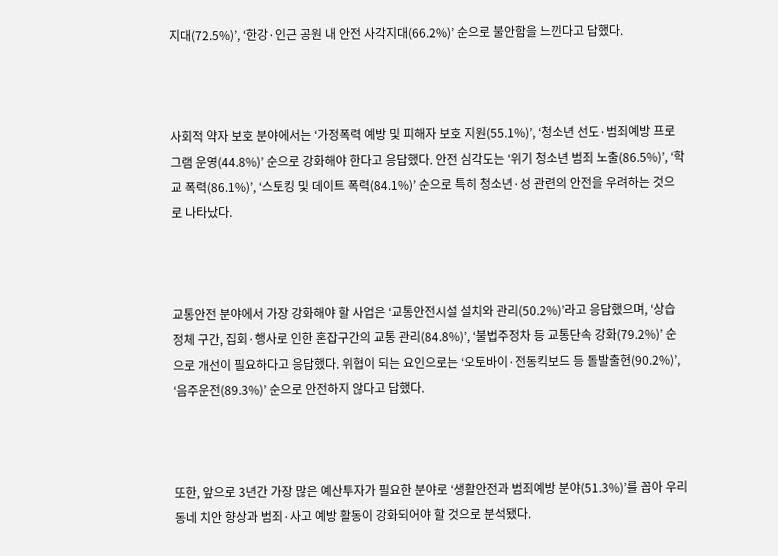지대(72.5%)’, ‘한강·인근 공원 내 안전 사각지대(66.2%)’ 순으로 불안함을 느낀다고 답했다.



사회적 약자 보호 분야에서는 ‘가정폭력 예방 및 피해자 보호 지원(55.1%)’, ‘청소년 선도·범죄예방 프로그램 운영(44.8%)’ 순으로 강화해야 한다고 응답했다. 안전 심각도는 ‘위기 청소년 범죄 노출(86.5%)’, ‘학교 폭력(86.1%)’, ‘스토킹 및 데이트 폭력(84.1%)’ 순으로 특히 청소년·성 관련의 안전을 우려하는 것으로 나타났다.



교통안전 분야에서 가장 강화해야 할 사업은 ‘교통안전시설 설치와 관리(50.2%)’라고 응답했으며, ‘상습 정체 구간, 집회·행사로 인한 혼잡구간의 교통 관리(84.8%)’, ‘불법주정차 등 교통단속 강화(79.2%)’ 순으로 개선이 필요하다고 응답했다. 위협이 되는 요인으로는 ‘오토바이·전동킥보드 등 돌발출현(90.2%)’, ‘음주운전(89.3%)’ 순으로 안전하지 않다고 답했다.



또한, 앞으로 3년간 가장 많은 예산투자가 필요한 분야로 ‘생활안전과 범죄예방 분야(51.3%)’를 꼽아 우리동네 치안 향상과 범죄·사고 예방 활동이 강화되어야 할 것으로 분석됐다.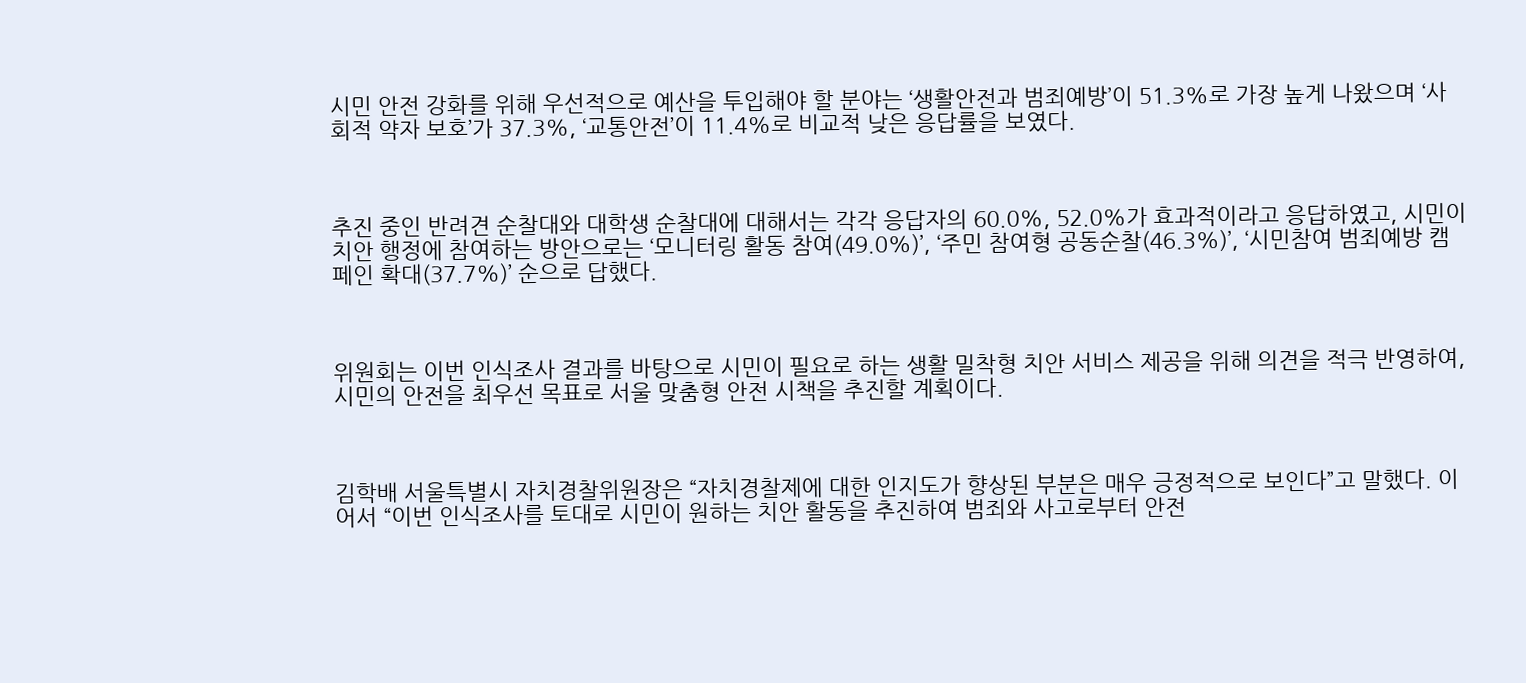시민 안전 강화를 위해 우선적으로 예산을 투입해야 할 분야는 ‘생활안전과 범죄예방’이 51.3%로 가장 높게 나왔으며 ‘사회적 약자 보호’가 37.3%, ‘교통안전’이 11.4%로 비교적 낮은 응답률을 보였다.



추진 중인 반려견 순찰대와 대학생 순찰대에 대해서는 각각 응답자의 60.0%, 52.0%가 효과적이라고 응답하였고, 시민이 치안 행정에 참여하는 방안으로는 ‘모니터링 활동 참여(49.0%)’, ‘주민 참여형 공동순찰(46.3%)’, ‘시민참여 범죄예방 캠페인 확대(37.7%)’ 순으로 답했다.



위원회는 이번 인식조사 결과를 바탕으로 시민이 필요로 하는 생활 밀착형 치안 서비스 제공을 위해 의견을 적극 반영하여, 시민의 안전을 최우선 목표로 서울 맞춤형 안전 시책을 추진할 계획이다.



김학배 서울특별시 자치경찰위원장은 “자치경찰제에 대한 인지도가 향상된 부분은 매우 긍정적으로 보인다”고 말했다. 이어서 “이번 인식조사를 토대로 시민이 원하는 치안 활동을 추진하여 범죄와 사고로부터 안전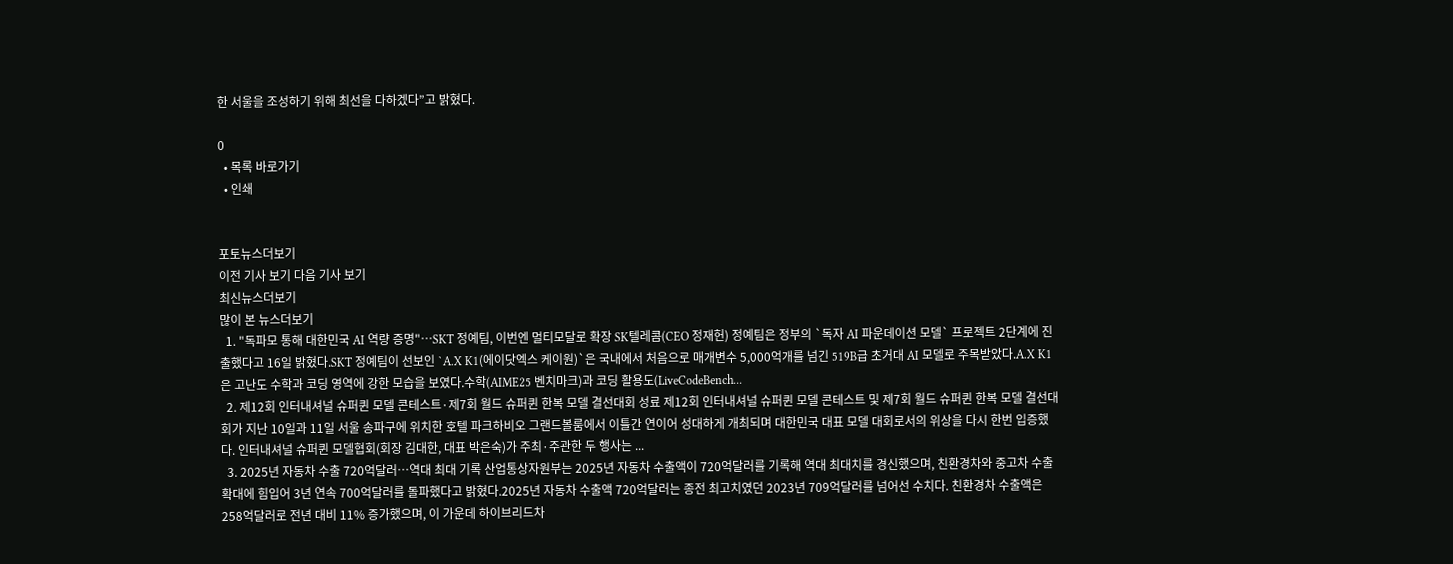한 서울을 조성하기 위해 최선을 다하겠다”고 밝혔다.

0
  • 목록 바로가기
  • 인쇄


포토뉴스더보기
이전 기사 보기 다음 기사 보기
최신뉴스더보기
많이 본 뉴스더보기
  1. "독파모 통해 대한민국 AI 역량 증명"…SKT 정예팀, 이번엔 멀티모달로 확장 SK텔레콤(CEO 정재헌) 정예팀은 정부의 `독자 AI 파운데이션 모델` 프로젝트 2단계에 진출했다고 16일 밝혔다.SKT 정예팀이 선보인 `A.X K1(에이닷엑스 케이원)`은 국내에서 처음으로 매개변수 5,000억개를 넘긴 519B급 초거대 AI 모델로 주목받았다.A.X K1은 고난도 수학과 코딩 영역에 강한 모습을 보였다.수학(AIME25 벤치마크)과 코딩 활용도(LiveCodeBench...
  2. 제12회 인터내셔널 슈퍼퀸 모델 콘테스트·제7회 월드 슈퍼퀸 한복 모델 결선대회 성료 제12회 인터내셔널 슈퍼퀸 모델 콘테스트 및 제7회 월드 슈퍼퀸 한복 모델 결선대회가 지난 10일과 11일 서울 송파구에 위치한 호텔 파크하비오 그랜드볼룸에서 이틀간 연이어 성대하게 개최되며 대한민국 대표 모델 대회로서의 위상을 다시 한번 입증했다. 인터내셔널 슈퍼퀸 모델협회(회장 김대한, 대표 박은숙)가 주최·주관한 두 행사는 ...
  3. 2025년 자동차 수출 720억달러…역대 최대 기록 산업통상자원부는 2025년 자동차 수출액이 720억달러를 기록해 역대 최대치를 경신했으며, 친환경차와 중고차 수출 확대에 힘입어 3년 연속 700억달러를 돌파했다고 밝혔다.2025년 자동차 수출액 720억달러는 종전 최고치였던 2023년 709억달러를 넘어선 수치다. 친환경차 수출액은 258억달러로 전년 대비 11% 증가했으며, 이 가운데 하이브리드차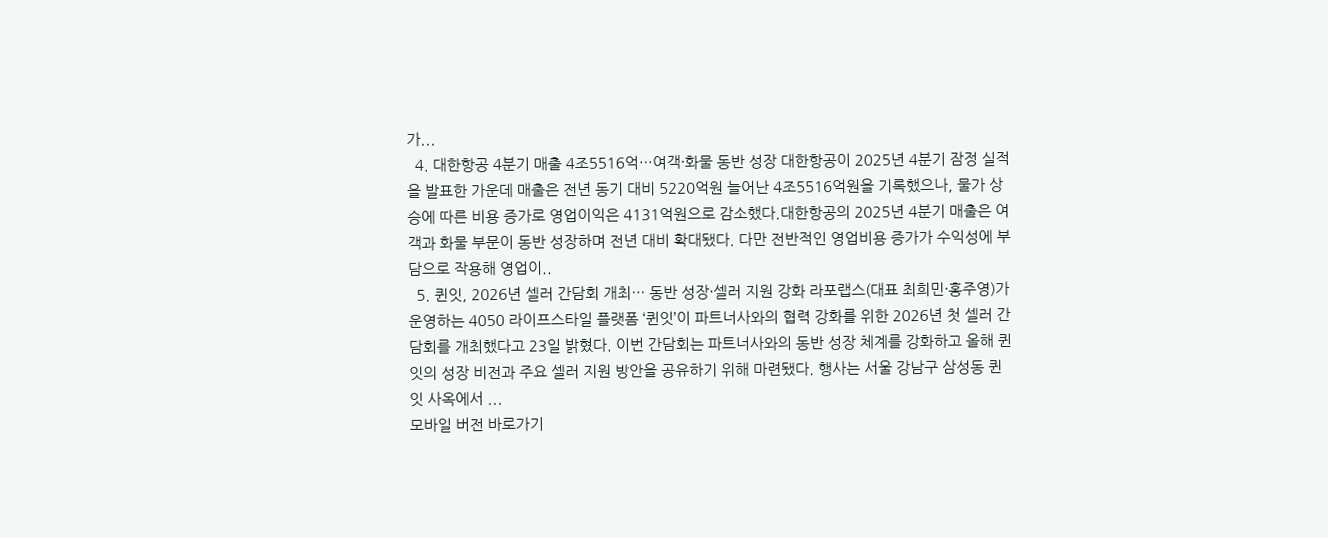가...
  4. 대한항공 4분기 매출 4조5516억…여객·화물 동반 성장 대한항공이 2025년 4분기 잠정 실적을 발표한 가운데 매출은 전년 동기 대비 5220억원 늘어난 4조5516억원을 기록했으나, 물가 상승에 따른 비용 증가로 영업이익은 4131억원으로 감소했다.대한항공의 2025년 4분기 매출은 여객과 화물 부문이 동반 성장하며 전년 대비 확대됐다. 다만 전반적인 영업비용 증가가 수익성에 부담으로 작용해 영업이..
  5. 퀸잇, 2026년 셀러 간담회 개최… 동반 성장·셀러 지원 강화 라포랩스(대표 최희민·홍주영)가 운영하는 4050 라이프스타일 플랫폼 ‘퀸잇’이 파트너사와의 협력 강화를 위한 2026년 첫 셀러 간담회를 개최했다고 23일 밝혔다. 이번 간담회는 파트너사와의 동반 성장 체계를 강화하고 올해 퀸잇의 성장 비전과 주요 셀러 지원 방안을 공유하기 위해 마련됐다. 행사는 서울 강남구 삼성동 퀸잇 사옥에서 ...
모바일 버전 바로가기